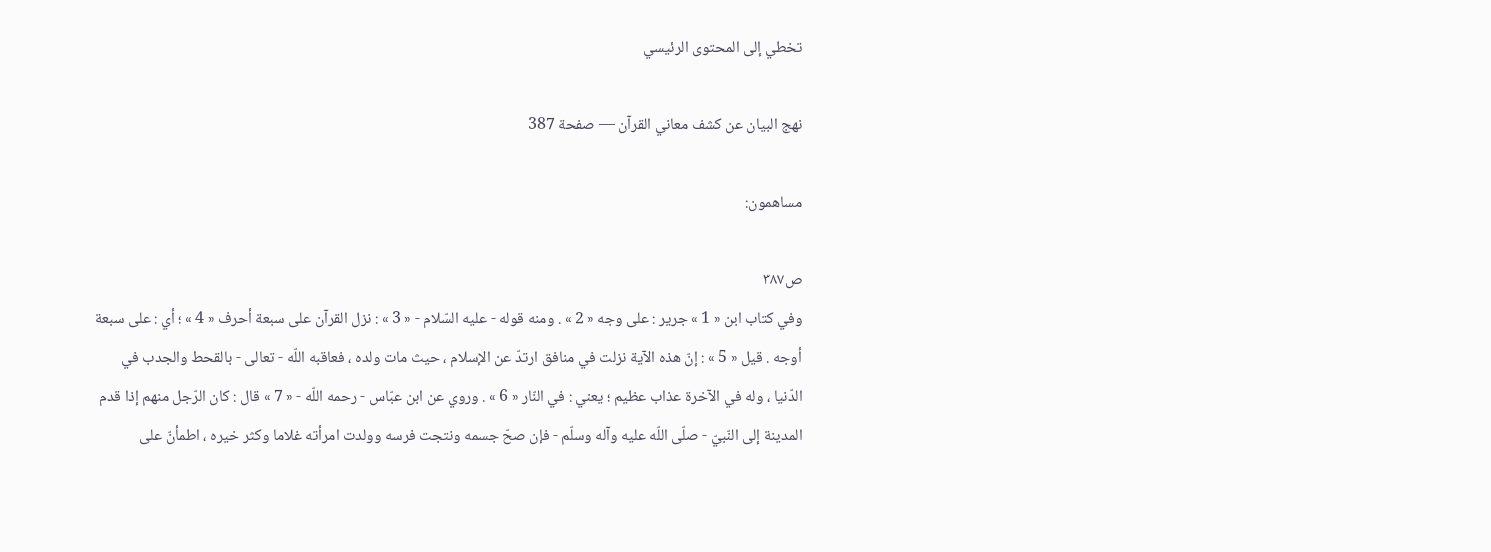تخطي إلى المحتوى الرئيسي

نهج البيان عن كشف معاني القرآن — صفحة 387

مساهمون:

ص٣٨٧
وفي كتاب ابن « 1 » جرير : على وجه « 2 » . ومنه قوله - عليه السّلام - « 3 » : نزل القرآن على سبعة أحرف « 4 » ؛ أي : على سبعة أوجه . قيل « 5 » : إنّ هذه الآية نزلت في منافق ارتدّ عن الإسلام ، حيث مات ولده ، فعاقبه اللّه - تعالى - بالقحط والجدب في الدّنيا ، وله في الآخرة عذاب عظيم ؛ يعني : في النّار « 6 » . وروي عن ابن عبّاس - رحمه اللّه - « 7 » قال : كان الرّجل منهم إذا قدم المدينة إلى النّبيّ - صلّى اللّه عليه وآله وسلّم - فإن صحّ جسمه ونتجت فرسه وولدت امرأته غلاما وكثر خيره ، اطمأنّ على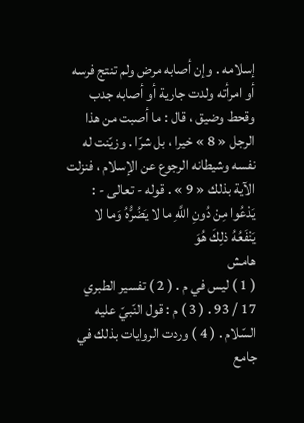إسلامه . وإن أصابه مرض ولم تنتج فرسه أو امرأته ولدت جارية أو أصابه جدب وقحط وضيق ، قال : ما أصبت من هذا الرجل « 8 » خيرا ، بل شرّا . وزيّنت له نفسه وشيطانه الرجوع عن الإسلام ، فنزلت الآية بذلك « 9 » . قوله - تعالى - :
يَدْعُوا مِنْ دُونِ اللَّهِ ما لا يَضُرُّهُ وَما لا يَنْفَعُهُ ذلِكَ هُوَ
هامش
( 1 ) ليس في م . ( 2 ) تفسير الطبري 17 / 93 . ( 3 ) م : قول النّبيّ عليه السّلام . ( 4 ) وردت الروايات بذلك في جامع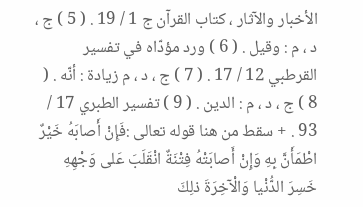الأخبار والآثار ، كتاب القرآن ج 1 / 19 . ( 5 ) ج ، د ، م : وقيل . ( 6 ) ورد مؤدّاه في تفسير القرطبي 12 / 17 . ( 7 ) ج ، د ، م زيادة : أنّه . ( 8 ) ج ، د ، م : الدين . ( 9 ) تفسير الطبري 17 / 93 . + سقط من هنا قوله تعالى :فَإِنْ أَصابَهُ خَيْرٌ اطْمَأَنَّ بِهِ وَإِنْ أَصابَتْهُ فِتْنَةٌ انْقَلَبَ عَلى وَجْهِهِ خَسِرَ الدُّنْيا وَالْآخِرَةَ ذلِكَ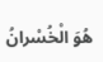هُوَ الْخُسْرانُ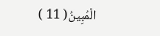الْمُبِينُ( 11 )